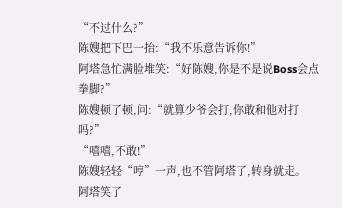“不过什么?”
陈嫂把下巴一抬:“我不乐意告诉你!”
阿塔急忙满脸堆笑:“好陈嫂,你是不是说Boss会点拳脚?”
陈嫂顿了顿,问:“就算少爷会打,你敢和他对打吗?”
“嘻嘻,不敢!”
陈嫂轻轻“哼”一声,也不管阿塔了,转身就走。
阿塔笑了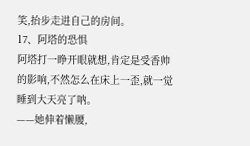笑,抬步走进自己的房间。
17、阿塔的恐惧
阿塔打一睁开眼就想,肯定是受香帅的影响,不然怎么在床上一歪,就一觉睡到大天亮了呐。
——她伸着懒腰,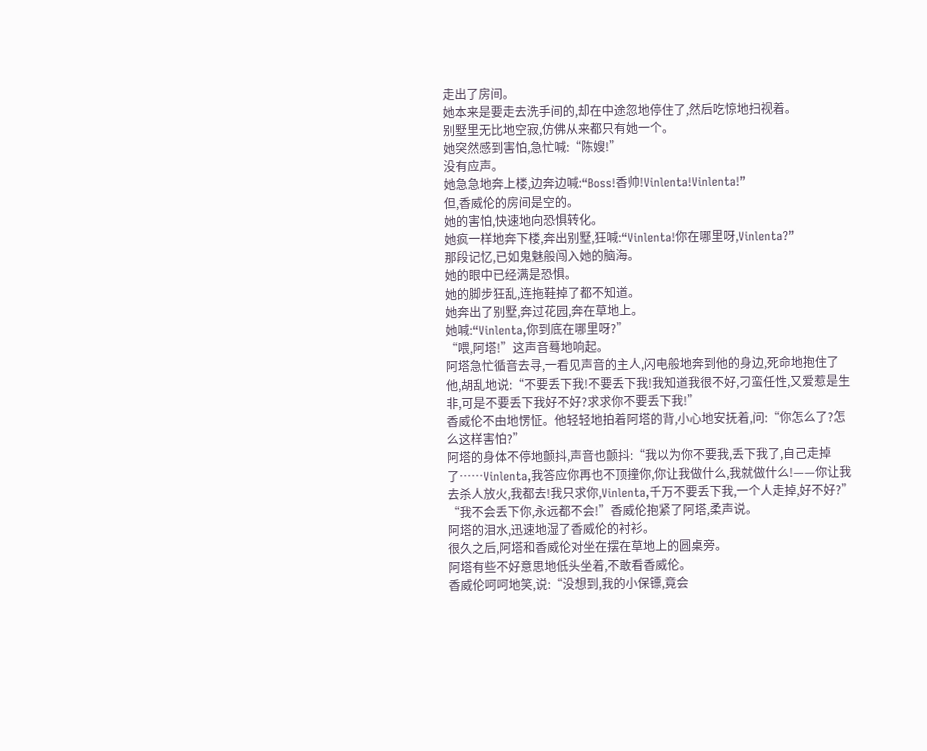走出了房间。
她本来是要走去洗手间的,却在中途忽地停住了,然后吃惊地扫视着。
别墅里无比地空寂,仿佛从来都只有她一个。
她突然感到害怕,急忙喊:“陈嫂!”
没有应声。
她急急地奔上楼,边奔边喊:“Boss!香帅!Vinlenta!Vinlenta!”
但,香威伦的房间是空的。
她的害怕,快速地向恐惧转化。
她疯一样地奔下楼,奔出别墅,狂喊:“Vinlenta!你在哪里呀,Vinlenta?”
那段记忆,已如鬼魅般闯入她的脑海。
她的眼中已经满是恐惧。
她的脚步狂乱,连拖鞋掉了都不知道。
她奔出了别墅,奔过花园,奔在草地上。
她喊:“Vinlenta,你到底在哪里呀?”
“喂,阿塔!”这声音蓦地响起。
阿塔急忙循音去寻,一看见声音的主人,闪电般地奔到他的身边,死命地抱住了他,胡乱地说:“不要丢下我!不要丢下我!我知道我很不好,刁蛮任性,又爱惹是生非,可是不要丢下我好不好?求求你不要丢下我!”
香威伦不由地愣怔。他轻轻地拍着阿塔的背,小心地安抚着,问:“你怎么了?怎么这样害怕?”
阿塔的身体不停地颤抖,声音也颤抖:“我以为你不要我,丢下我了,自己走掉了……Vinlenta,我答应你再也不顶撞你,你让我做什么,我就做什么!——你让我去杀人放火,我都去!我只求你,Vinlenta,千万不要丢下我,一个人走掉,好不好?”
“我不会丢下你,永远都不会!”香威伦抱紧了阿塔,柔声说。
阿塔的泪水,迅速地湿了香威伦的衬衫。
很久之后,阿塔和香威伦对坐在摆在草地上的圆桌旁。
阿塔有些不好意思地低头坐着,不敢看香威伦。
香威伦呵呵地笑,说:“没想到,我的小保镖,竟会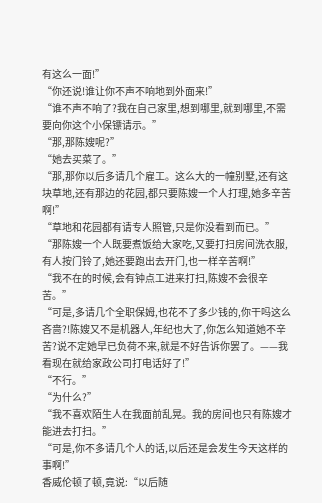有这么一面!”
“你还说!谁让你不声不响地到外面来!”
“谁不声不响了?我在自己家里,想到哪里,就到哪里,不需要向你这个小保镖请示。”
“那,那陈嫂呢?”
“她去买菜了。”
“那,那你以后多请几个雇工。这么大的一幢别墅,还有这块草地,还有那边的花园,都只要陈嫂一个人打理,她多辛苦啊!”
“草地和花园都有请专人照管,只是你没看到而已。”
“那陈嫂一个人既要煮饭给大家吃,又要打扫房间洗衣服,有人按门铃了,她还要跑出去开门,也一样辛苦啊!”
“我不在的时候,会有钟点工进来打扫,陈嫂不会很辛苦。”
“可是,多请几个全职保姆,也花不了多少钱的,你干吗这么吝啬?!陈嫂又不是机器人,年纪也大了,你怎么知道她不辛苦?说不定她早已负荷不来,就是不好告诉你罢了。——我看现在就给家政公司打电话好了!”
“不行。”
“为什么?”
“我不喜欢陌生人在我面前乱晃。我的房间也只有陈嫂才能进去打扫。”
“可是,你不多请几个人的话,以后还是会发生今天这样的事啊!”
香威伦顿了顿,竟说:“以后随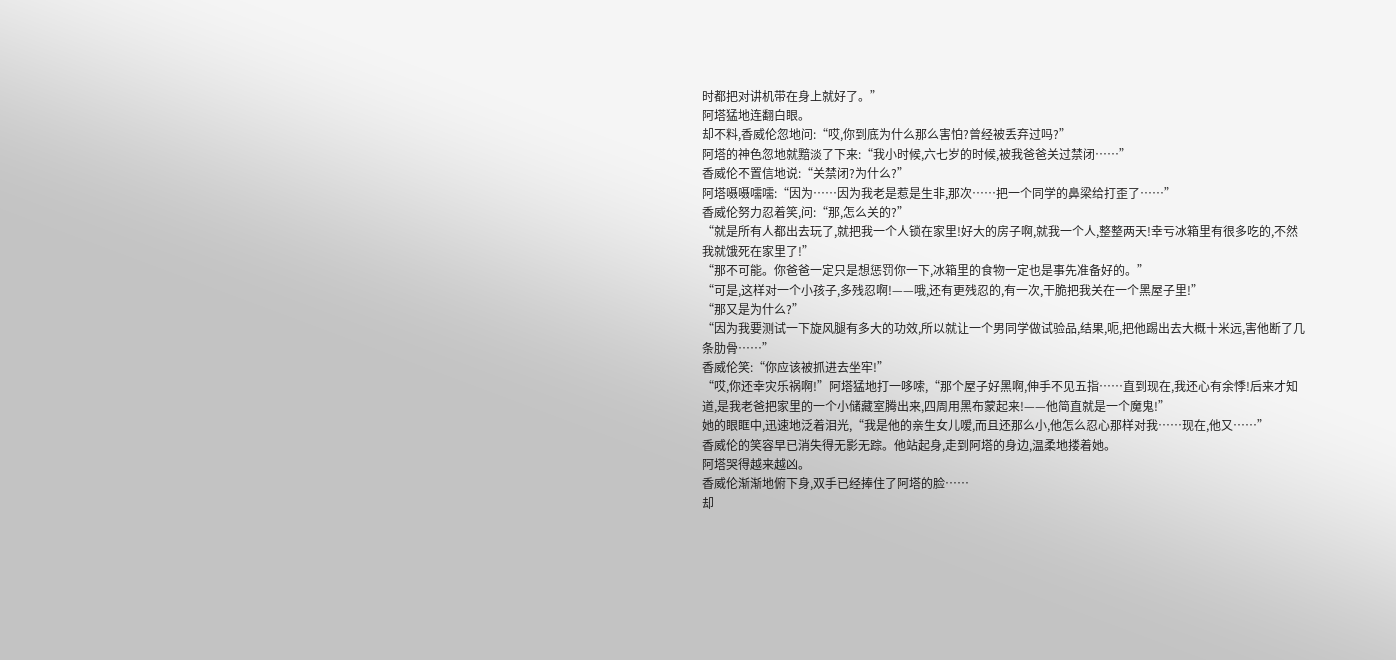时都把对讲机带在身上就好了。”
阿塔猛地连翻白眼。
却不料,香威伦忽地问:“哎,你到底为什么那么害怕?曾经被丢弃过吗?”
阿塔的神色忽地就黯淡了下来:“我小时候,六七岁的时候,被我爸爸关过禁闭……”
香威伦不置信地说:“关禁闭?为什么?”
阿塔嗫嗫嚅嚅:“因为……因为我老是惹是生非,那次……把一个同学的鼻梁给打歪了……”
香威伦努力忍着笑,问:“那,怎么关的?”
“就是所有人都出去玩了,就把我一个人锁在家里!好大的房子啊,就我一个人,整整两天!幸亏冰箱里有很多吃的,不然我就饿死在家里了!”
“那不可能。你爸爸一定只是想惩罚你一下,冰箱里的食物一定也是事先准备好的。”
“可是,这样对一个小孩子,多残忍啊!——哦,还有更残忍的,有一次,干脆把我关在一个黑屋子里!”
“那又是为什么?”
“因为我要测试一下旋风腿有多大的功效,所以就让一个男同学做试验品,结果,呃,把他踢出去大概十米远,害他断了几条肋骨……”
香威伦笑:“你应该被抓进去坐牢!”
“哎,你还幸灾乐祸啊!”阿塔猛地打一哆嗦,“那个屋子好黑啊,伸手不见五指……直到现在,我还心有余悸!后来才知道,是我老爸把家里的一个小储藏室腾出来,四周用黑布蒙起来!——他简直就是一个魔鬼!”
她的眼眶中,迅速地泛着泪光,“我是他的亲生女儿嗳,而且还那么小,他怎么忍心那样对我……现在,他又……”
香威伦的笑容早已消失得无影无踪。他站起身,走到阿塔的身边,温柔地搂着她。
阿塔哭得越来越凶。
香威伦渐渐地俯下身,双手已经捧住了阿塔的脸……
却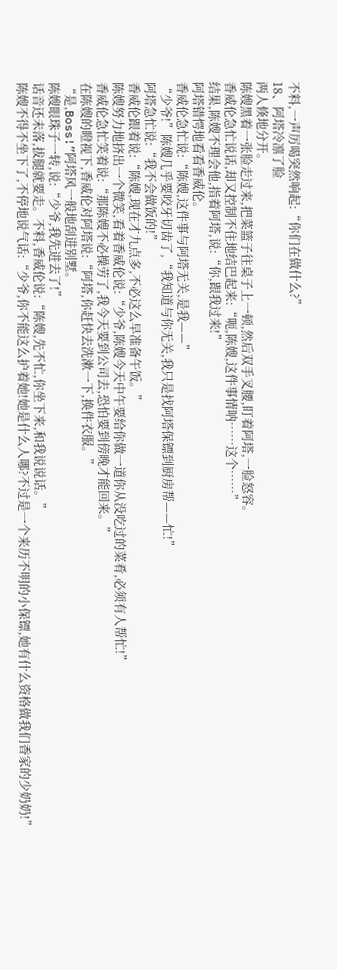不料,一声厉喝突然响起:“你们在做什么?”
18、阿塔冷凛了脸
两人倏地分开。
陈嫂黑着一张脸走过来,把菜篮子往桌子上一顿,然后双手叉腰,盯着阿塔,一脸怒容。
香威伦急忙说话,却又控制不住地结巴起来:“呃,陈嫂,这件事情呐……这个……”
结果,陈嫂不理会他,指着阿塔,说:“你,跟我过来!”
阿塔错愕地看看香威伦。
香威伦急忙说:“陈嫂,这件事与阿塔无关,是我——”
“少爷!”陈嫂几乎要咬牙切齿了,“我知道与你无关,我只是找阿塔保镖到厨房帮——忙!”
阿塔急忙说:“我不会做饭的!”
香威伦跟着说:“陈嫂,现在才九点多,不必这么早准备午饭。”
陈嫂努力地挤出一个微笑,看着香威伦说:“少爷,陈嫂今天中午要给你做一道你从没吃过的菜肴,必须有人帮忙!”
香威伦急忙笑着说:“那陈嫂不必操劳了,我今天要到公司去,恐怕要到傍晚才能回来。”
在陈嫂的瞪视下,香威伦对阿塔说:“阿塔,你赶快去洗漱一下,换件衣服。”
“是,Boss!”阿塔风一般地刮进别墅。
陈嫂眼珠子一转,说:“少爷,我先进去了!”
话音还未落,拔腿就要走。不料,香威伦说:“陈嫂,先不忙,你坐下来,和我说说话。”
陈嫂不得不坐下了,不停地说气话:“少爷,你不能这么护着她!她是什么人哪?不过是一个来历不明的小保镖,她有什么资格做我们香家的少奶奶!”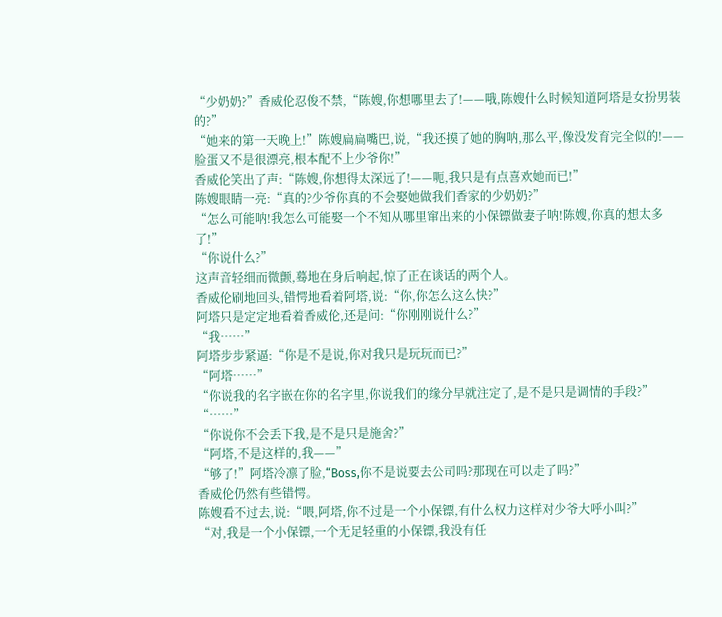“少奶奶?”香威伦忍俊不禁,“陈嫂,你想哪里去了!——哦,陈嫂什么时候知道阿塔是女扮男装的?”
“她来的第一天晚上!”陈嫂扁扁嘴巴,说,“我还摸了她的胸呐,那么平,像没发育完全似的!——脸蛋又不是很漂亮,根本配不上少爷你!”
香威伦笑出了声:“陈嫂,你想得太深远了!——呃,我只是有点喜欢她而已!”
陈嫂眼睛一亮:“真的?少爷你真的不会娶她做我们香家的少奶奶?”
“怎么可能呐!我怎么可能娶一个不知从哪里窜出来的小保镖做妻子呐!陈嫂,你真的想太多了!”
“你说什么?”
这声音轻细而微颤,蓦地在身后响起,惊了正在谈话的两个人。
香威伦刷地回头,错愕地看着阿塔,说:“你,你怎么这么快?”
阿塔只是定定地看着香威伦,还是问:“你刚刚说什么?”
“我……”
阿塔步步紧逼:“你是不是说,你对我只是玩玩而已?”
“阿塔……”
“你说我的名字嵌在你的名字里,你说我们的缘分早就注定了,是不是只是调情的手段?”
“……”
“你说你不会丢下我,是不是只是施舍?”
“阿塔,不是这样的,我——”
“够了!”阿塔冷凛了脸,“Boss,你不是说要去公司吗?那现在可以走了吗?”
香威伦仍然有些错愕。
陈嫂看不过去,说:“喂,阿塔,你不过是一个小保镖,有什么权力这样对少爷大呼小叫?”
“对,我是一个小保镖,一个无足轻重的小保镖,我没有任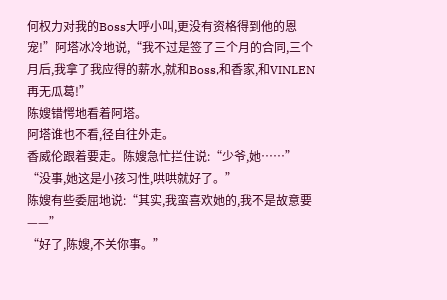何权力对我的Boss大呼小叫,更没有资格得到他的恩宠!”阿塔冰冷地说,“我不过是签了三个月的合同,三个月后,我拿了我应得的薪水,就和Boss,和香家,和VINLEN再无瓜葛!”
陈嫂错愕地看着阿塔。
阿塔谁也不看,径自往外走。
香威伦跟着要走。陈嫂急忙拦住说:“少爷,她……”
“没事,她这是小孩习性,哄哄就好了。”
陈嫂有些委屈地说:“其实,我蛮喜欢她的,我不是故意要——”
“好了,陈嫂,不关你事。”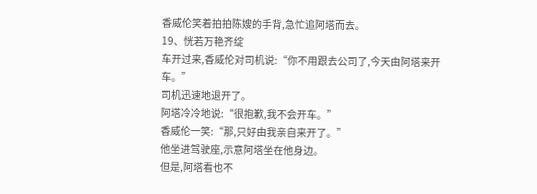香威伦笑着拍拍陈嫂的手背,急忙追阿塔而去。
19、恍若万艳齐绽
车开过来,香威伦对司机说:“你不用跟去公司了,今天由阿塔来开车。”
司机迅速地退开了。
阿塔冷冷地说:“很抱歉,我不会开车。”
香威伦一笑:“那,只好由我亲自来开了。”
他坐进驾驶座,示意阿塔坐在他身边。
但是,阿塔看也不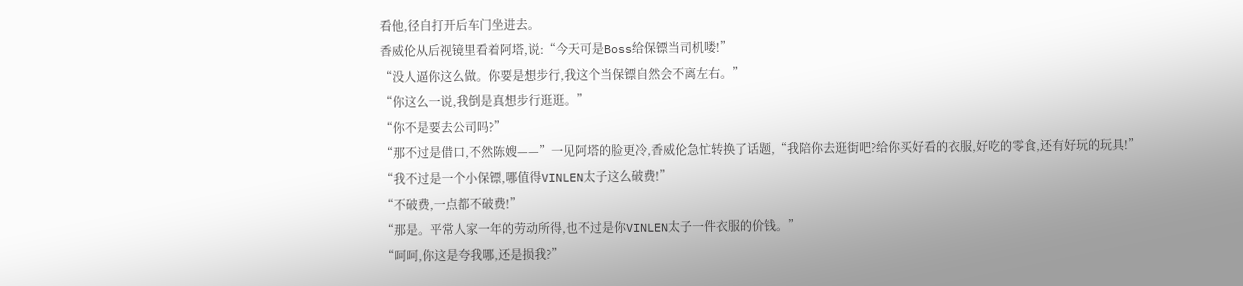看他,径自打开后车门坐进去。
香威伦从后视镜里看着阿塔,说:“今天可是Boss给保镖当司机喽!”
“没人逼你这么做。你要是想步行,我这个当保镖自然会不离左右。”
“你这么一说,我倒是真想步行逛逛。”
“你不是要去公司吗?”
“那不过是借口,不然陈嫂——”一见阿塔的脸更冷,香威伦急忙转换了话题,“我陪你去逛街吧?给你买好看的衣服,好吃的零食,还有好玩的玩具!”
“我不过是一个小保镖,哪值得VINLEN太子这么破费!”
“不破费,一点都不破费!”
“那是。平常人家一年的劳动所得,也不过是你VINLEN太子一件衣服的价钱。”
“呵呵,你这是夸我哪,还是损我?”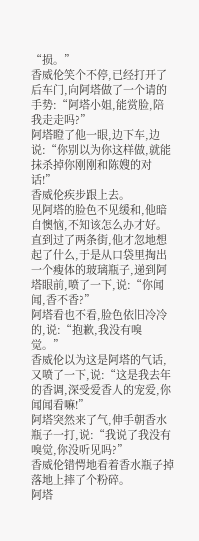“损。”
香威伦笑个不停,已经打开了后车门,向阿塔做了一个请的手势:“阿塔小姐,能赏脸,陪我走走吗?”
阿塔瞪了他一眼,边下车,边说:“你别以为你这样做,就能抹杀掉你刚刚和陈嫂的对话!”
香威伦疾步跟上去。
见阿塔的脸色不见缓和,他暗自懊恼,不知该怎么办才好。
直到过了两条街,他才忽地想起了什么,于是从口袋里掏出一个瘦体的玻璃瓶子,递到阿塔眼前,喷了一下,说:“你闻闻,香不香?”
阿塔看也不看,脸色依旧冷冷的,说:“抱歉,我没有嗅觉。”
香威伦以为这是阿塔的气话,又喷了一下,说:“这是我去年的香调,深受爱香人的宠爱,你闻闻看嘛!”
阿塔突然来了气,伸手朝香水瓶子一打,说:“我说了我没有嗅觉,你没听见吗?”
香威伦错愕地看着香水瓶子掉落地上摔了个粉碎。
阿塔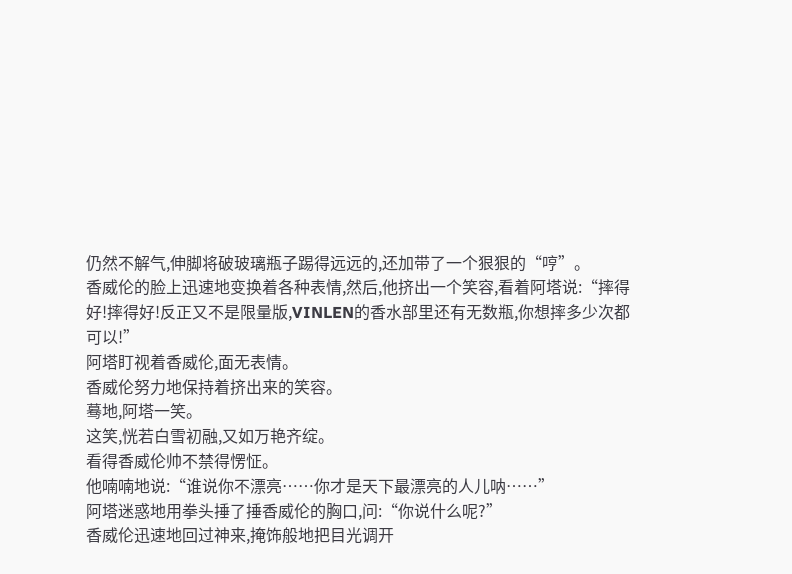仍然不解气,伸脚将破玻璃瓶子踢得远远的,还加带了一个狠狠的“哼”。
香威伦的脸上迅速地变换着各种表情,然后,他挤出一个笑容,看着阿塔说:“摔得好!摔得好!反正又不是限量版,VINLEN的香水部里还有无数瓶,你想摔多少次都可以!”
阿塔盯视着香威伦,面无表情。
香威伦努力地保持着挤出来的笑容。
蓦地,阿塔一笑。
这笑,恍若白雪初融,又如万艳齐绽。
看得香威伦帅不禁得愣怔。
他喃喃地说:“谁说你不漂亮……你才是天下最漂亮的人儿呐……”
阿塔迷惑地用拳头捶了捶香威伦的胸口,问:“你说什么呢?”
香威伦迅速地回过神来,掩饰般地把目光调开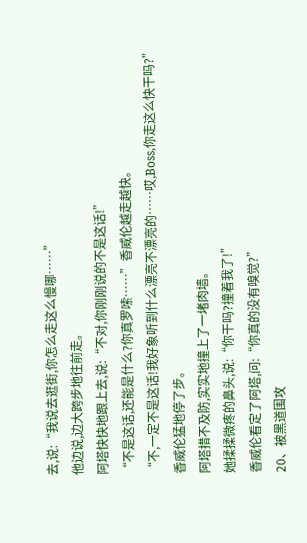去,说:“我说去逛街,你怎么走这么慢哪……”
他边说,边大跨步地往前走。
阿塔快快地跟上去,说:“不对,你刚刚说的不是这话!”
“不是这话,还能是什么?你真罗嗦……”香威伦越走越快。
“不,一定不是这话!我好象听到什么漂亮不漂亮的……哎,Boss,你走这么快干吗?”
香威伦猛地停了步。
阿塔措不及防,实实地撞上了一堵肉墙。
她揉揉微疼的鼻头,说:“你干吗?撞着我了!”
香威伦看定了阿塔,问:“你真的没有嗅觉?”
20、被黑道围攻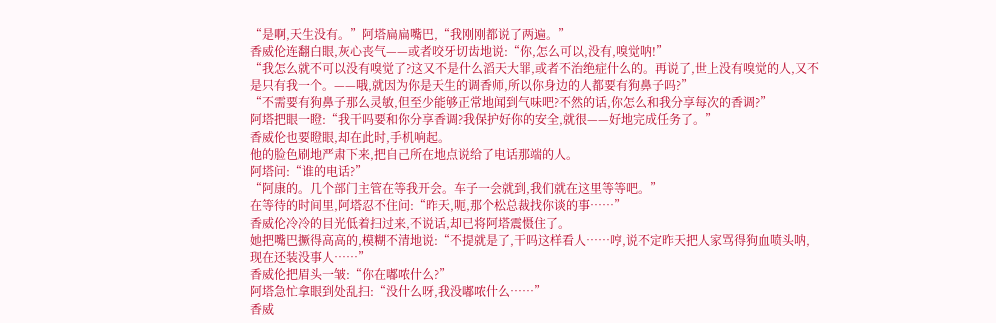“是啊,天生没有。”阿塔扁扁嘴巴,“我刚刚都说了两遍。”
香威伦连翻白眼,灰心丧气——或者咬牙切齿地说:“你,怎么可以,没有,嗅觉呐!”
“我怎么就不可以没有嗅觉了?这又不是什么滔天大罪,或者不治绝症什么的。再说了,世上没有嗅觉的人,又不是只有我一个。——哦,就因为你是天生的调香师,所以你身边的人都要有狗鼻子吗?”
“不需要有狗鼻子那么灵敏,但至少能够正常地闻到气味吧?不然的话,你怎么和我分享每次的香调?”
阿塔把眼一瞪:“我干吗要和你分享香调?我保护好你的安全,就很——好地完成任务了。”
香威伦也要瞪眼,却在此时,手机响起。
他的脸色刷地严肃下来,把自己所在地点说给了电话那端的人。
阿塔问:“谁的电话?”
“阿康的。几个部门主管在等我开会。车子一会就到,我们就在这里等等吧。”
在等待的时间里,阿塔忍不住问:“昨天,呃,那个松总裁找你谈的事……”
香威伦冷冷的目光低着扫过来,不说话,却已将阿塔震慑住了。
她把嘴巴撅得高高的,模糊不清地说:“不提就是了,干吗这样看人……哼,说不定昨天把人家骂得狗血喷头呐,现在还装没事人……”
香威伦把眉头一皱:“你在嘟哝什么?”
阿塔急忙拿眼到处乱扫:“没什么呀,我没嘟哝什么……”
香威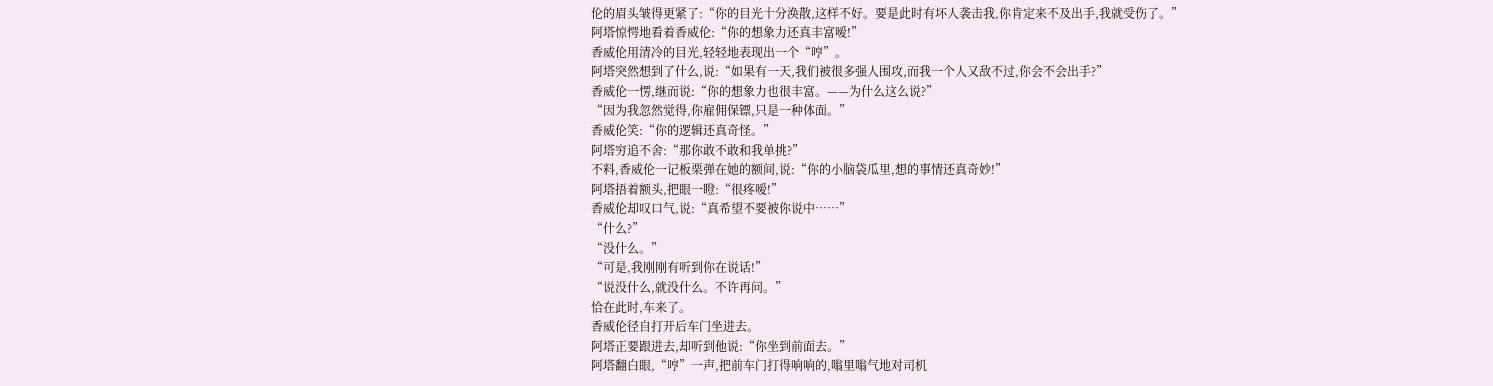伦的眉头皱得更紧了:“你的目光十分涣散,这样不好。要是此时有坏人袭击我,你肯定来不及出手,我就受伤了。”
阿塔惊愕地看着香威伦:“你的想象力还真丰富嗳!”
香威伦用清冷的目光,轻轻地表现出一个“哼”。
阿塔突然想到了什么,说:“如果有一天,我们被很多强人围攻,而我一个人又敌不过,你会不会出手?”
香威伦一愣,继而说:“你的想象力也很丰富。——为什么这么说?”
“因为我忽然觉得,你雇佣保镖,只是一种体面。”
香威伦笑:“你的逻辑还真奇怪。”
阿塔穷追不舍:“那你敢不敢和我单挑?”
不料,香威伦一记板栗弹在她的额间,说:“你的小脑袋瓜里,想的事情还真奇妙!”
阿塔捂着额头,把眼一瞪:“很疼嗳!”
香威伦却叹口气,说:“真希望不要被你说中……”
“什么?”
“没什么。”
“可是,我刚刚有听到你在说话!”
“说没什么,就没什么。不许再问。”
恰在此时,车来了。
香威伦径自打开后车门坐进去。
阿塔正要跟进去,却听到他说:“你坐到前面去。”
阿塔翻白眼,“哼”一声,把前车门打得响响的,嗡里嗡气地对司机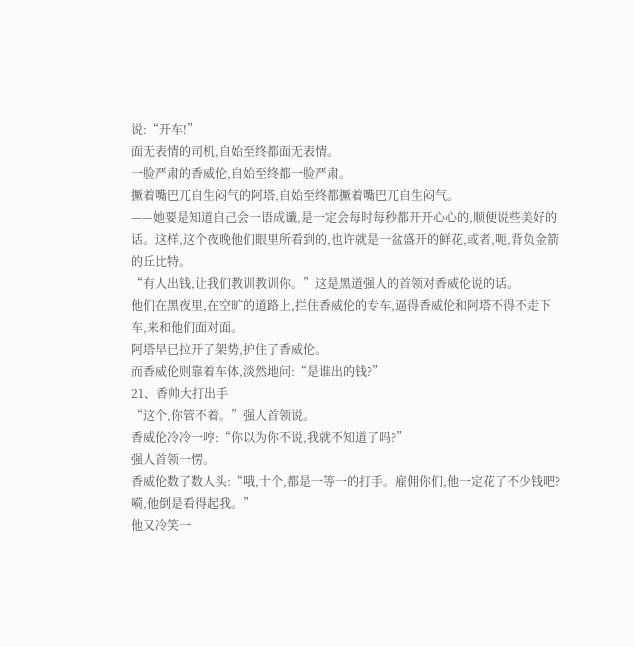说:“开车!”
面无表情的司机,自始至终都面无表情。
一脸严肃的香威伦,自始至终都一脸严肃。
撅着嘴巴兀自生闷气的阿塔,自始至终都撅着嘴巴兀自生闷气。
——她要是知道自己会一语成谶,是一定会每时每秒都开开心心的,顺便说些美好的话。这样,这个夜晚他们眼里所看到的,也许就是一盆盛开的鲜花,或者,呃,背负金箭的丘比特。
“有人出钱,让我们教训教训你。”这是黑道强人的首领对香威伦说的话。
他们在黑夜里,在空旷的道路上,拦住香威伦的专车,逼得香威伦和阿塔不得不走下车,来和他们面对面。
阿塔早已拉开了架势,护住了香威伦。
而香威伦则靠着车体,淡然地问:“是谁出的钱?”
21、香帅大打出手
“这个,你管不着。”强人首领说。
香威伦冷冷一哼:“你以为你不说,我就不知道了吗?”
强人首领一愣。
香威伦数了数人头:“哦,十个,都是一等一的打手。雇佣你们,他一定花了不少钱吧?嗬,他倒是看得起我。”
他又冷笑一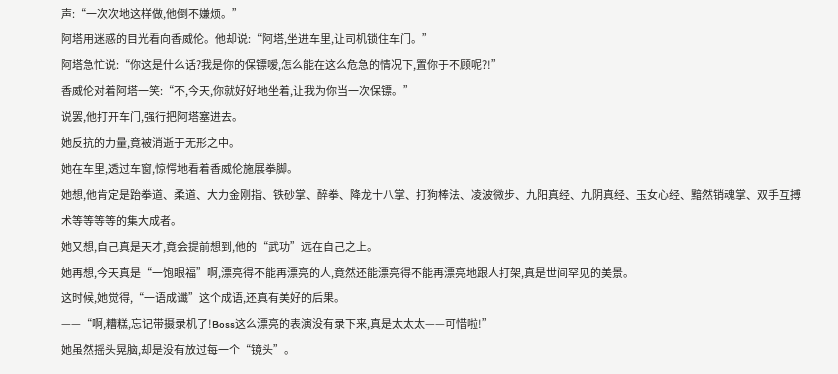声:“一次次地这样做,他倒不嫌烦。”
阿塔用迷惑的目光看向香威伦。他却说:“阿塔,坐进车里,让司机锁住车门。”
阿塔急忙说:“你这是什么话?我是你的保镖嗳,怎么能在这么危急的情况下,置你于不顾呢?!”
香威伦对着阿塔一笑:“不,今天,你就好好地坐着,让我为你当一次保镖。”
说罢,他打开车门,强行把阿塔塞进去。
她反抗的力量,竟被消逝于无形之中。
她在车里,透过车窗,惊愕地看着香威伦施展拳脚。
她想,他肯定是跆拳道、柔道、大力金刚指、铁砂掌、醉拳、降龙十八掌、打狗棒法、凌波微步、九阳真经、九阴真经、玉女心经、黯然销魂掌、双手互搏术等等等等的集大成者。
她又想,自己真是天才,竟会提前想到,他的“武功”远在自己之上。
她再想,今天真是“一饱眼福”啊,漂亮得不能再漂亮的人,竟然还能漂亮得不能再漂亮地跟人打架,真是世间罕见的美景。
这时候,她觉得,“一语成谶”这个成语,还真有美好的后果。
——“啊,糟糕,忘记带摄录机了!Boss这么漂亮的表演没有录下来,真是太太太——可惜啦!”
她虽然摇头晃脑,却是没有放过每一个“镜头”。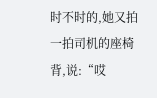时不时的,她又拍一拍司机的座椅背,说:“哎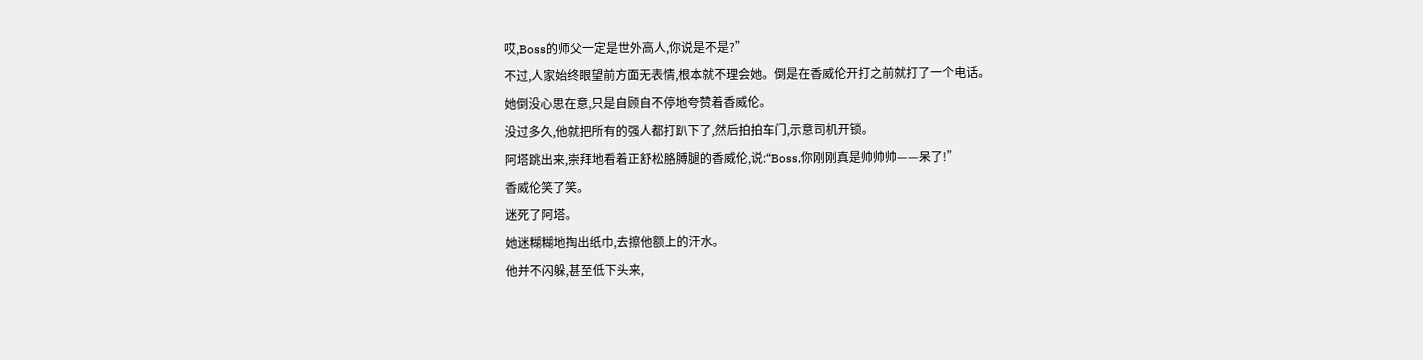哎,Boss的师父一定是世外高人,你说是不是?”
不过,人家始终眼望前方面无表情,根本就不理会她。倒是在香威伦开打之前就打了一个电话。
她倒没心思在意,只是自顾自不停地夸赞着香威伦。
没过多久,他就把所有的强人都打趴下了,然后拍拍车门,示意司机开锁。
阿塔跳出来,崇拜地看着正舒松胳膊腿的香威伦,说:“Boss,你刚刚真是帅帅帅——呆了!”
香威伦笑了笑。
迷死了阿塔。
她迷糊糊地掏出纸巾,去擦他额上的汗水。
他并不闪躲,甚至低下头来,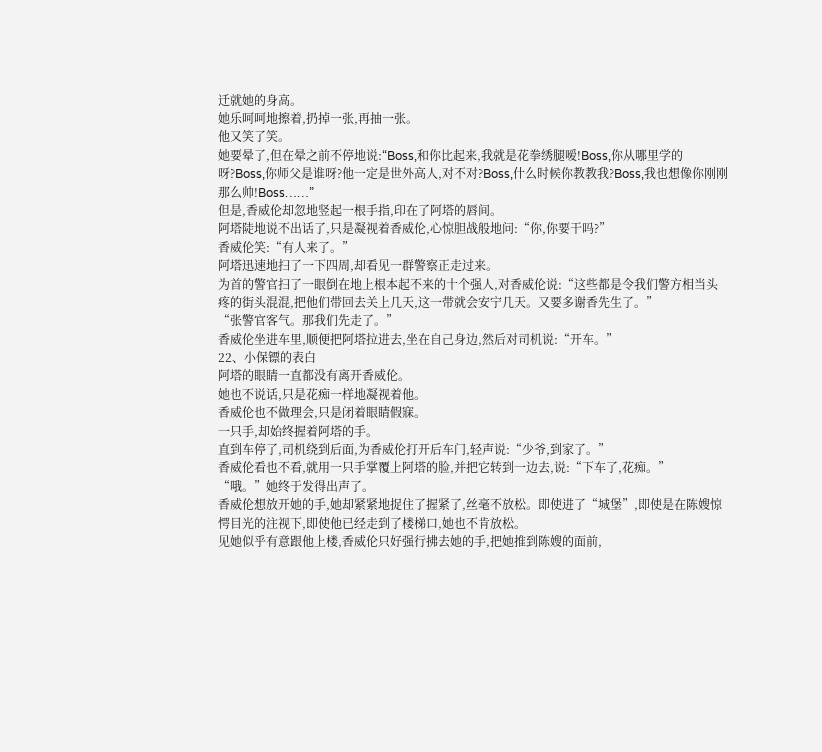迁就她的身高。
她乐呵呵地擦着,扔掉一张,再抽一张。
他又笑了笑。
她要晕了,但在晕之前不停地说:“Boss,和你比起来,我就是花拳绣腿嗳!Boss,你从哪里学的呀?Boss,你师父是谁呀?他一定是世外高人,对不对?Boss,什么时候你教教我?Boss,我也想像你刚刚那么帅!Boss……”
但是,香威伦却忽地竖起一根手指,印在了阿塔的唇间。
阿塔陡地说不出话了,只是凝视着香威伦,心惊胆战般地问:“你,你要干吗?”
香威伦笑:“有人来了。”
阿塔迅速地扫了一下四周,却看见一群警察正走过来。
为首的警官扫了一眼倒在地上根本起不来的十个强人,对香威伦说:“这些都是令我们警方相当头疼的街头混混,把他们带回去关上几天,这一带就会安宁几天。又要多谢香先生了。”
“张警官客气。那我们先走了。”
香威伦坐进车里,顺便把阿塔拉进去,坐在自己身边,然后对司机说:“开车。”
22、小保镖的表白
阿塔的眼睛一直都没有离开香威伦。
她也不说话,只是花痴一样地凝视着他。
香威伦也不做理会,只是闭着眼睛假寐。
一只手,却始终握着阿塔的手。
直到车停了,司机绕到后面,为香威伦打开后车门,轻声说:“少爷,到家了。”
香威伦看也不看,就用一只手掌覆上阿塔的脸,并把它转到一边去,说:“下车了,花痴。”
“哦。”她终于发得出声了。
香威伦想放开她的手,她却紧紧地捉住了握紧了,丝毫不放松。即使进了“城堡”,即使是在陈嫂惊愕目光的注视下,即使他已经走到了楼梯口,她也不肯放松。
见她似乎有意跟他上楼,香威伦只好强行拂去她的手,把她推到陈嫂的面前,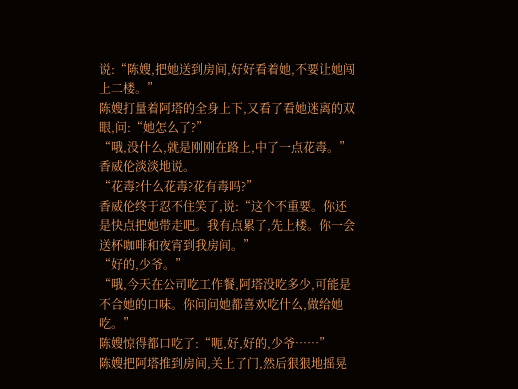说:“陈嫂,把她送到房间,好好看着她,不要让她闯上二楼。”
陈嫂打量着阿塔的全身上下,又看了看她迷离的双眼,问:“她怎么了?”
“哦,没什么,就是刚刚在路上,中了一点花毒。”香威伦淡淡地说。
“花毒?什么花毒?花有毒吗?”
香威伦终于忍不住笑了,说:“这个不重要。你还是快点把她带走吧。我有点累了,先上楼。你一会送杯咖啡和夜宵到我房间。”
“好的,少爷。”
“哦,今天在公司吃工作餐,阿塔没吃多少,可能是不合她的口味。你问问她都喜欢吃什么,做给她吃。”
陈嫂惊得都口吃了:“呃,好,好的,少爷……”
陈嫂把阿塔推到房间,关上了门,然后狠狠地摇晃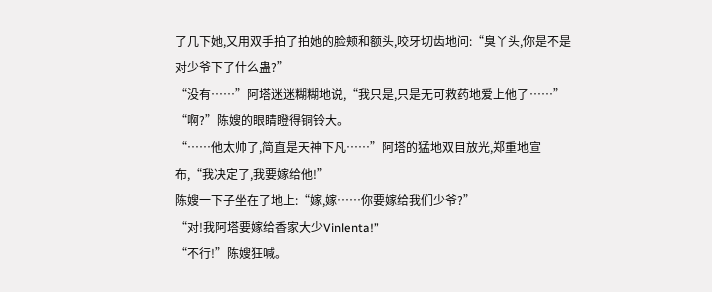了几下她,又用双手拍了拍她的脸颊和额头,咬牙切齿地问:“臭丫头,你是不是对少爷下了什么蛊?”
“没有……”阿塔迷迷糊糊地说,“我只是,只是无可救药地爱上他了……”
“啊?”陈嫂的眼睛瞪得铜铃大。
“……他太帅了,简直是天神下凡……”阿塔的猛地双目放光,郑重地宣布,“我决定了,我要嫁给他!”
陈嫂一下子坐在了地上:“嫁,嫁……你要嫁给我们少爷?”
“对!我阿塔要嫁给香家大少Vinlenta!”
“不行!”陈嫂狂喊。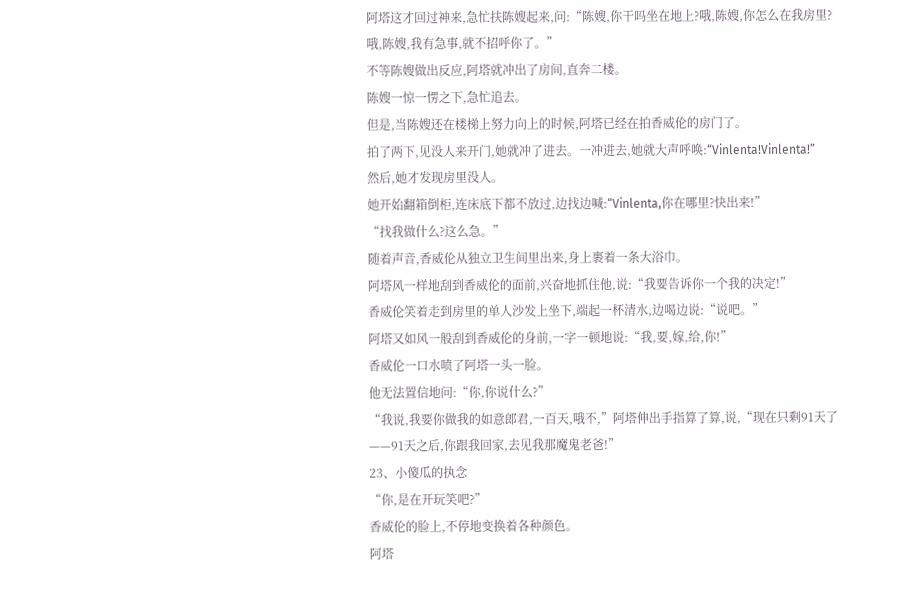阿塔这才回过神来,急忙扶陈嫂起来,问:“陈嫂,你干吗坐在地上?哦,陈嫂,你怎么在我房里?哦,陈嫂,我有急事,就不招呼你了。”
不等陈嫂做出反应,阿塔就冲出了房间,直奔二楼。
陈嫂一惊一愣之下,急忙追去。
但是,当陈嫂还在楼梯上努力向上的时候,阿塔已经在拍香威伦的房门了。
拍了两下,见没人来开门,她就冲了进去。一冲进去,她就大声呼唤:“Vinlenta!Vinlenta!”
然后,她才发现房里没人。
她开始翻箱倒柜,连床底下都不放过,边找边喊:“Vinlenta,你在哪里?快出来!”
“找我做什么?这么急。”
随着声音,香威伦从独立卫生间里出来,身上裹着一条大浴巾。
阿塔风一样地刮到香威伦的面前,兴奋地抓住他,说:“我要告诉你一个我的决定!”
香威伦笑着走到房里的单人沙发上坐下,端起一杯清水,边喝边说:“说吧。”
阿塔又如风一般刮到香威伦的身前,一字一顿地说:“我,要,嫁,给,你!”
香威伦一口水喷了阿塔一头一脸。
他无法置信地问:“你,你说什么?”
“我说,我要你做我的如意郎君,一百天,哦不,”阿塔伸出手指算了算,说,“现在只剩91天了——91天之后,你跟我回家,去见我那魔鬼老爸!”
23、小傻瓜的执念
“你,是在开玩笑吧?”
香威伦的脸上,不停地变换着各种颜色。
阿塔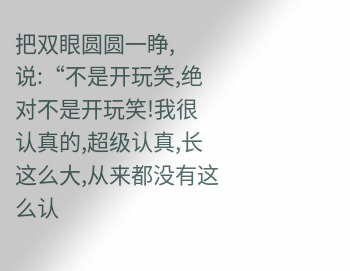把双眼圆圆一睁,说:“不是开玩笑,绝对不是开玩笑!我很认真的,超级认真,长这么大,从来都没有这么认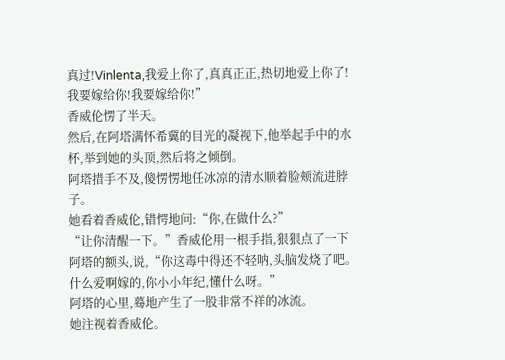真过!Vinlenta,我爱上你了,真真正正,热切地爱上你了!我要嫁给你!我要嫁给你!”
香威伦愣了半天。
然后,在阿塔满怀希冀的目光的凝视下,他举起手中的水杯,举到她的头顶,然后将之倾倒。
阿塔措手不及,傻愣愣地任冰凉的清水顺着脸颊流进脖子。
她看着香威伦,错愕地问:“你,在做什么?”
“让你清醒一下。”香威伦用一根手指,狠狠点了一下阿塔的额头,说,“你这毒中得还不轻呐,头脑发烧了吧。什么爱啊嫁的,你小小年纪,懂什么呀。”
阿塔的心里,蓦地产生了一股非常不祥的冰流。
她注视着香威伦。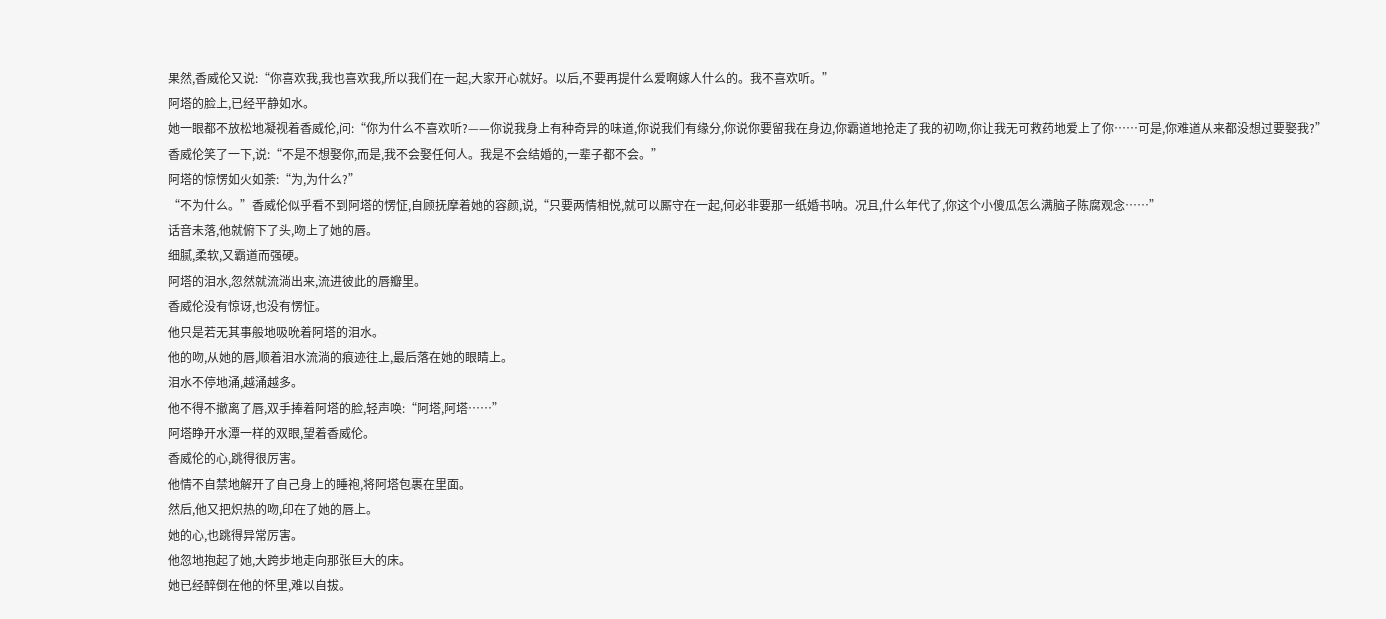果然,香威伦又说:“你喜欢我,我也喜欢我,所以我们在一起,大家开心就好。以后,不要再提什么爱啊嫁人什么的。我不喜欢听。”
阿塔的脸上,已经平静如水。
她一眼都不放松地凝视着香威伦,问:“你为什么不喜欢听?——你说我身上有种奇异的味道,你说我们有缘分,你说你要留我在身边,你霸道地抢走了我的初吻,你让我无可救药地爱上了你……可是,你难道从来都没想过要娶我?”
香威伦笑了一下,说:“不是不想娶你,而是,我不会娶任何人。我是不会结婚的,一辈子都不会。”
阿塔的惊愣如火如荼:“为,为什么?”
“不为什么。”香威伦似乎看不到阿塔的愣怔,自顾抚摩着她的容颜,说,“只要两情相悦,就可以厮守在一起,何必非要那一纸婚书呐。况且,什么年代了,你这个小傻瓜怎么满脑子陈腐观念……”
话音未落,他就俯下了头,吻上了她的唇。
细腻,柔软,又霸道而强硬。
阿塔的泪水,忽然就流淌出来,流进彼此的唇瓣里。
香威伦没有惊讶,也没有愣怔。
他只是若无其事般地吸吮着阿塔的泪水。
他的吻,从她的唇,顺着泪水流淌的痕迹往上,最后落在她的眼睛上。
泪水不停地涌,越涌越多。
他不得不撤离了唇,双手捧着阿塔的脸,轻声唤:“阿塔,阿塔……”
阿塔睁开水潭一样的双眼,望着香威伦。
香威伦的心,跳得很厉害。
他情不自禁地解开了自己身上的睡袍,将阿塔包裹在里面。
然后,他又把炽热的吻,印在了她的唇上。
她的心,也跳得异常厉害。
他忽地抱起了她,大跨步地走向那张巨大的床。
她已经醉倒在他的怀里,难以自拔。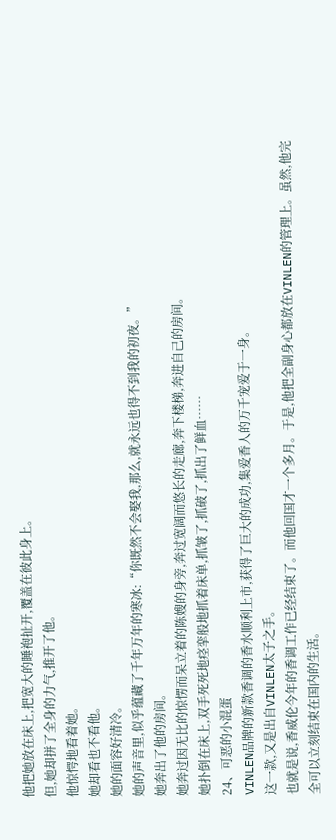他把她放在床上,把宽大的睡袍扯开,覆盖在彼此身上。
但,她却拼了全身的力气,推开了他。
他惊愕地看着她。
她却看也不看他。
她的面容好清冷。
她的声音里,似乎蕴藏了千年万年的寒冰:“你既然不会娶我,那么,就永远也得不到我的初夜。”
她奔出了他的房间。
她奔过因无比的惊愣而呆立着的陈嫂的身旁,奔过宽阔而悠长的走廊,奔下楼梯,奔进自己的房间。
她扑倒在床上,双手死死地痉挛般地抓着床单,抓皱了,抓破了,抓出了鲜血……
24、可恶的小混蛋
VINLEN品牌的新款香调的香水顺利上市,获得了巨大的成功,集爱香人的万千宠爱于一身。
这一款,又是出自VINLEN太子之手。
也就是说,香威伦今年的香调工作已经结束了。而他回国才一个多月。于是,他把全副身心都放在VINLEN的管理上。虽然,他完全可以立刻结束在国内的生活。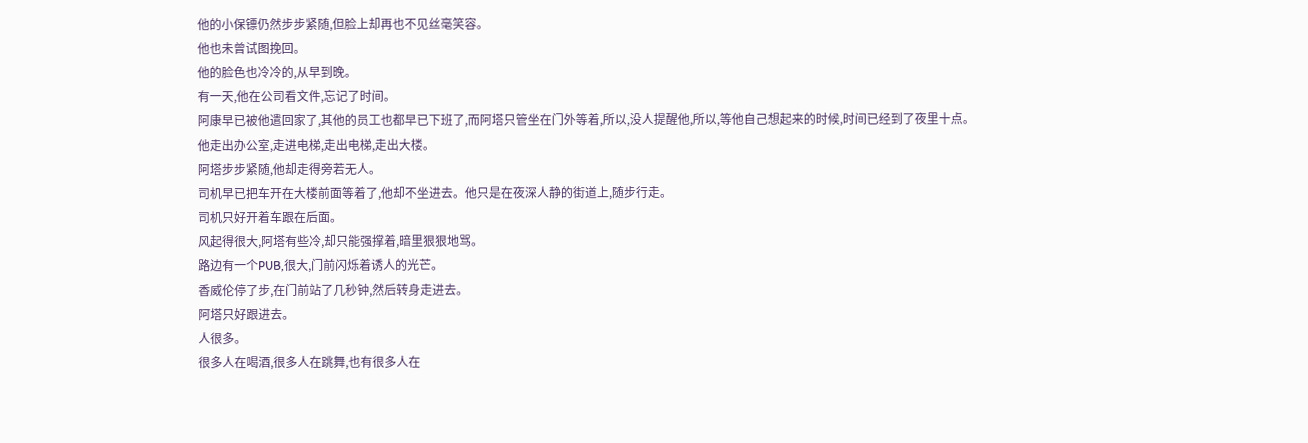他的小保镖仍然步步紧随,但脸上却再也不见丝毫笑容。
他也未曾试图挽回。
他的脸色也冷冷的,从早到晚。
有一天,他在公司看文件,忘记了时间。
阿康早已被他遣回家了,其他的员工也都早已下班了,而阿塔只管坐在门外等着,所以,没人提醒他,所以,等他自己想起来的时候,时间已经到了夜里十点。
他走出办公室,走进电梯,走出电梯,走出大楼。
阿塔步步紧随,他却走得旁若无人。
司机早已把车开在大楼前面等着了,他却不坐进去。他只是在夜深人静的街道上,随步行走。
司机只好开着车跟在后面。
风起得很大,阿塔有些冷,却只能强撑着,暗里狠狠地骂。
路边有一个PUB,很大,门前闪烁着诱人的光芒。
香威伦停了步,在门前站了几秒钟,然后转身走进去。
阿塔只好跟进去。
人很多。
很多人在喝酒,很多人在跳舞,也有很多人在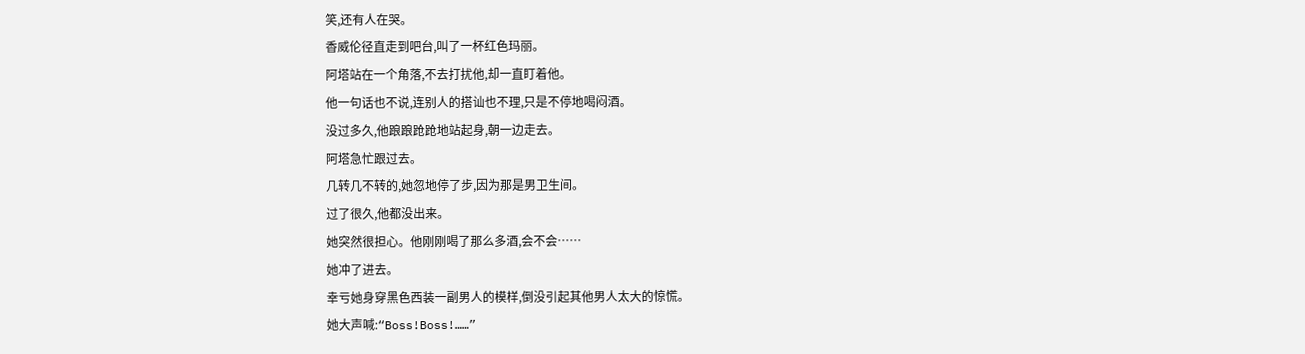笑,还有人在哭。
香威伦径直走到吧台,叫了一杯红色玛丽。
阿塔站在一个角落,不去打扰他,却一直盯着他。
他一句话也不说,连别人的搭讪也不理,只是不停地喝闷酒。
没过多久,他踉踉跄跄地站起身,朝一边走去。
阿塔急忙跟过去。
几转几不转的,她忽地停了步,因为那是男卫生间。
过了很久,他都没出来。
她突然很担心。他刚刚喝了那么多酒,会不会……
她冲了进去。
幸亏她身穿黑色西装一副男人的模样,倒没引起其他男人太大的惊慌。
她大声喊:“Boss!Boss!……”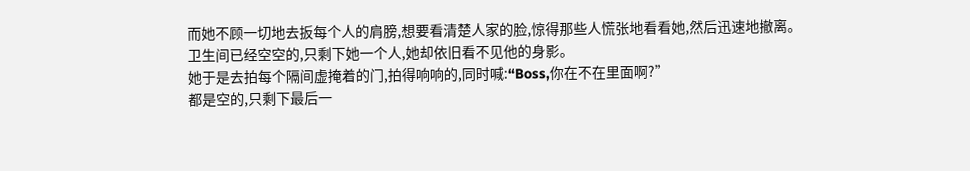而她不顾一切地去扳每个人的肩膀,想要看清楚人家的脸,惊得那些人慌张地看看她,然后迅速地撤离。
卫生间已经空空的,只剩下她一个人,她却依旧看不见他的身影。
她于是去拍每个隔间虚掩着的门,拍得响响的,同时喊:“Boss,你在不在里面啊?”
都是空的,只剩下最后一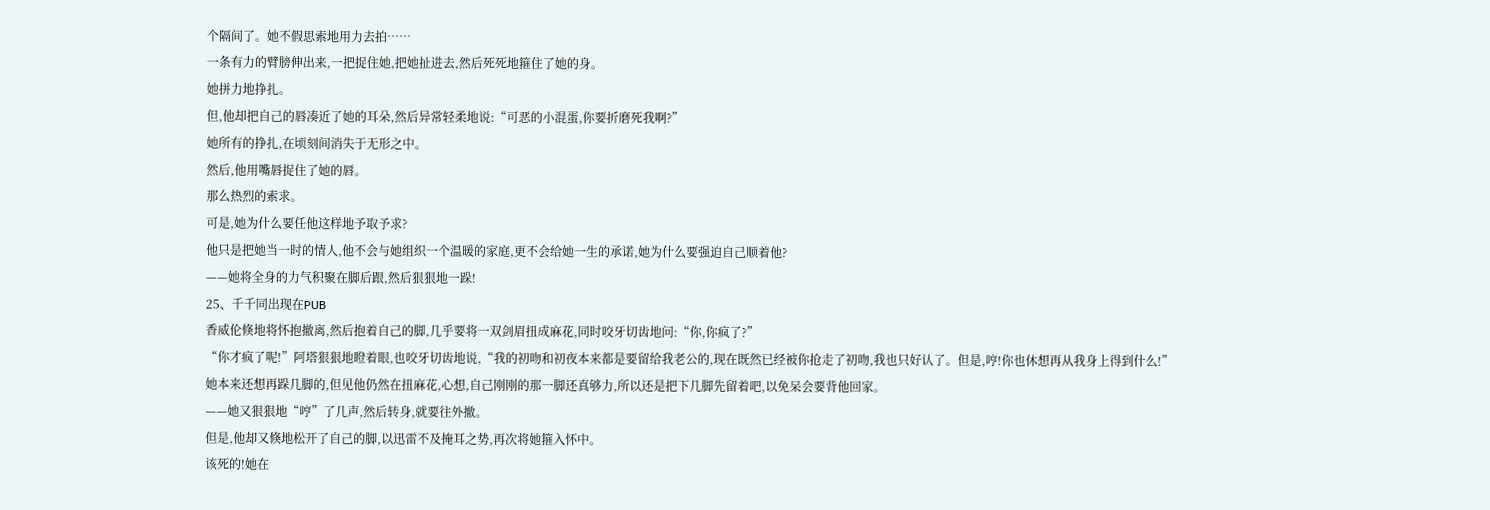个隔间了。她不假思索地用力去拍……
一条有力的臂膀伸出来,一把捉住她,把她扯进去,然后死死地箍住了她的身。
她拼力地挣扎。
但,他却把自己的唇凑近了她的耳朵,然后异常轻柔地说:“可恶的小混蛋,你要折磨死我啊?”
她所有的挣扎,在顷刻间消失于无形之中。
然后,他用嘴唇捉住了她的唇。
那么热烈的索求。
可是,她为什么要任他这样地予取予求?
他只是把她当一时的情人,他不会与她组织一个温暖的家庭,更不会给她一生的承诺,她为什么要强迫自己顺着他?
——她将全身的力气积聚在脚后跟,然后狠狠地一跺!
25、千千同出现在PUB
香威伦倏地将怀抱撤离,然后抱着自己的脚,几乎要将一双剑眉扭成麻花,同时咬牙切齿地问:“你,你疯了?”
“你才疯了呢!”阿塔狠狠地瞪着眼,也咬牙切齿地说,“我的初吻和初夜本来都是要留给我老公的,现在既然已经被你抢走了初吻,我也只好认了。但是,哼!你也休想再从我身上得到什么!”
她本来还想再跺几脚的,但见他仍然在扭麻花,心想,自己刚刚的那一脚还真够力,所以还是把下几脚先留着吧,以免呆会要背他回家。
——她又狠狠地“哼”了几声,然后转身,就要往外撤。
但是,他却又倏地松开了自己的脚,以迅雷不及掩耳之势,再次将她箍入怀中。
该死的!她在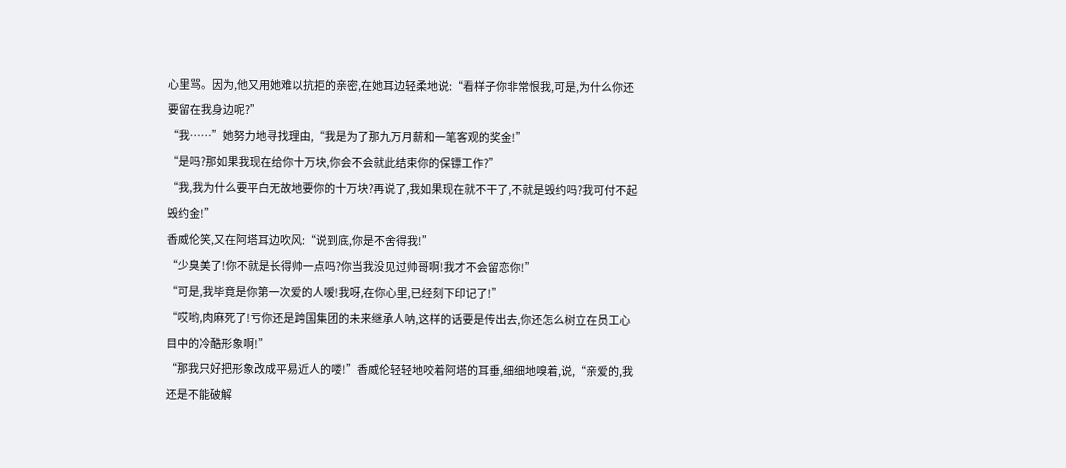心里骂。因为,他又用她难以抗拒的亲密,在她耳边轻柔地说:“看样子你非常恨我,可是,为什么你还要留在我身边呢?”
“我……”她努力地寻找理由,“我是为了那九万月薪和一笔客观的奖金!”
“是吗?那如果我现在给你十万块,你会不会就此结束你的保镖工作?”
“我,我为什么要平白无故地要你的十万块?再说了,我如果现在就不干了,不就是毁约吗?我可付不起毁约金!”
香威伦笑,又在阿塔耳边吹风:“说到底,你是不舍得我!”
“少臭美了!你不就是长得帅一点吗?你当我没见过帅哥啊!我才不会留恋你!”
“可是,我毕竟是你第一次爱的人嗳!我呀,在你心里,已经刻下印记了!”
“哎哟,肉麻死了!亏你还是跨国集团的未来继承人呐,这样的话要是传出去,你还怎么树立在员工心目中的冷酷形象啊!”
“那我只好把形象改成平易近人的喽!”香威伦轻轻地咬着阿塔的耳垂,细细地嗅着,说,“亲爱的,我还是不能破解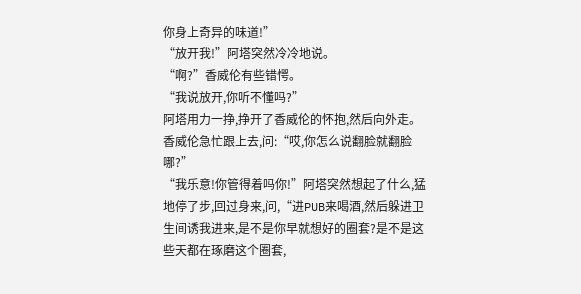你身上奇异的味道!”
“放开我!”阿塔突然冷冷地说。
“啊?”香威伦有些错愕。
“我说放开,你听不懂吗?”
阿塔用力一挣,挣开了香威伦的怀抱,然后向外走。
香威伦急忙跟上去,问:“哎,你怎么说翻脸就翻脸哪?”
“我乐意!你管得着吗你!”阿塔突然想起了什么,猛地停了步,回过身来,问,“进PUB来喝酒,然后躲进卫生间诱我进来,是不是你早就想好的圈套?是不是这些天都在琢磨这个圈套,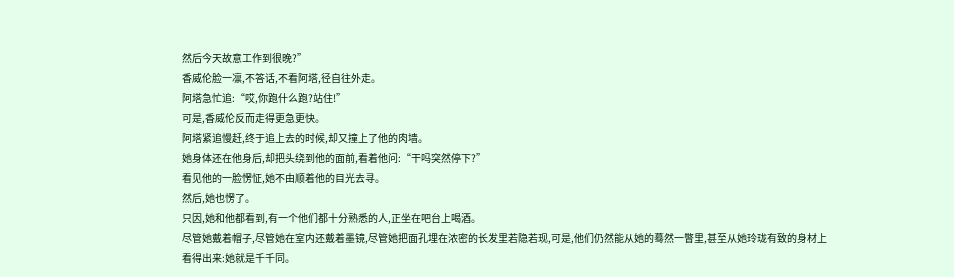然后今天故意工作到很晚?”
香威伦脸一凛,不答话,不看阿塔,径自往外走。
阿塔急忙追:“哎,你跑什么跑?站住!”
可是,香威伦反而走得更急更快。
阿塔紧追慢赶,终于追上去的时候,却又撞上了他的肉墙。
她身体还在他身后,却把头绕到他的面前,看着他问:“干吗突然停下?”
看见他的一脸愣怔,她不由顺着他的目光去寻。
然后,她也愣了。
只因,她和他都看到,有一个他们都十分熟悉的人,正坐在吧台上喝酒。
尽管她戴着帽子,尽管她在室内还戴着墨镜,尽管她把面孔埋在浓密的长发里若隐若现,可是,他们仍然能从她的蓦然一瞥里,甚至从她玲珑有致的身材上看得出来:她就是千千同。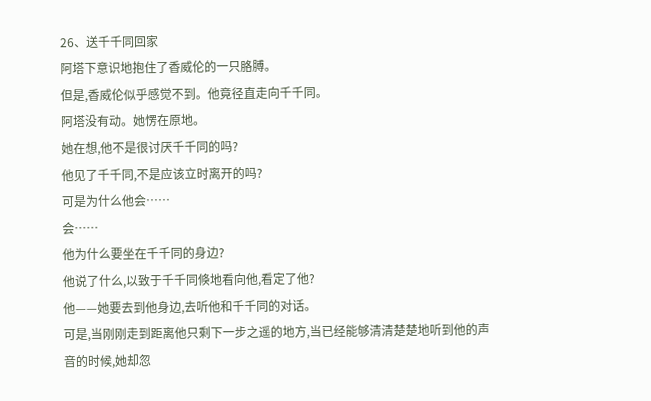26、送千千同回家
阿塔下意识地抱住了香威伦的一只胳膊。
但是,香威伦似乎感觉不到。他竟径直走向千千同。
阿塔没有动。她愣在原地。
她在想,他不是很讨厌千千同的吗?
他见了千千同,不是应该立时离开的吗?
可是为什么他会……
会……
他为什么要坐在千千同的身边?
他说了什么,以致于千千同倏地看向他,看定了他?
他——她要去到他身边,去听他和千千同的对话。
可是,当刚刚走到距离他只剩下一步之遥的地方,当已经能够清清楚楚地听到他的声音的时候,她却忽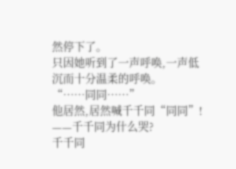然停下了。
只因她听到了一声呼唤,一声低沉而十分温柔的呼唤。
“……同同……”
他居然,居然喊千千同“同同”!
——千千同为什么哭?
千千同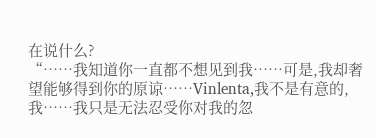在说什么?
“……我知道你一直都不想见到我……可是,我却奢望能够得到你的原谅……Vinlenta,我不是有意的,我……我只是无法忍受你对我的忽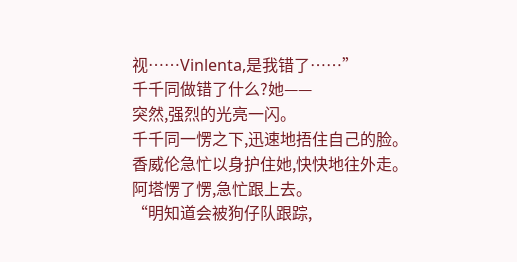视……Vinlenta,是我错了……”
千千同做错了什么?她——
突然,强烈的光亮一闪。
千千同一愣之下,迅速地捂住自己的脸。
香威伦急忙以身护住她,快快地往外走。
阿塔愣了愣,急忙跟上去。
“明知道会被狗仔队跟踪,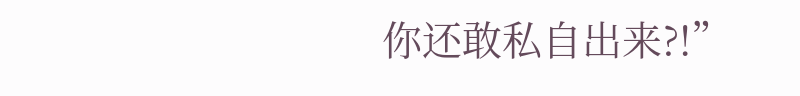你还敢私自出来?!”